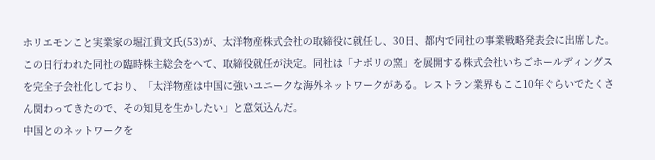ホリエモンこと実業家の堀江貴文氏(53)が、太洋物産株式会社の取締役に就任し、30日、都内で同社の事業戦略発表会に出席した。
この日行われた同社の臨時株主総会をへて、取締役就任が決定。同社は「ナポリの窯」を展開する株式会社いちごホールディングスを完全子会社化しており、「太洋物産は中国に強いユニークな海外ネットワークがある。レストラン業界もここ10年ぐらいでたくさん関わってきたので、その知見を生かしたい」と意気込んだ。
中国とのネットワークを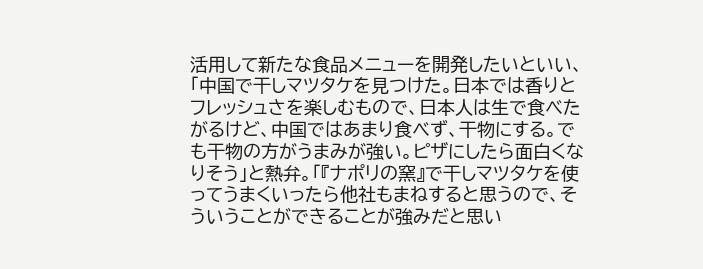活用して新たな食品メニューを開発したいといい、「中国で干しマツタケを見つけた。日本では香りとフレッシュさを楽しむもので、日本人は生で食べたがるけど、中国ではあまり食べず、干物にする。でも干物の方がうまみが強い。ピザにしたら面白くなりそう」と熱弁。「『ナポリの窯』で干しマツタケを使ってうまくいったら他社もまねすると思うので、そういうことができることが強みだと思い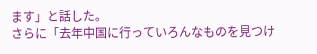ます」と話した。
さらに「去年中国に行っていろんなものを見つけ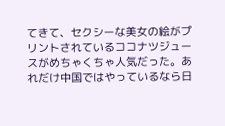てきて、セクシーな美女の絵がプリントされているココナツジュースがめちゃくちゃ人気だった。あれだけ中国ではやっているなら日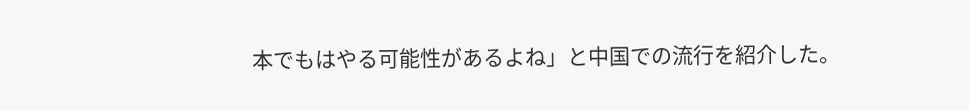本でもはやる可能性があるよね」と中国での流行を紹介した。